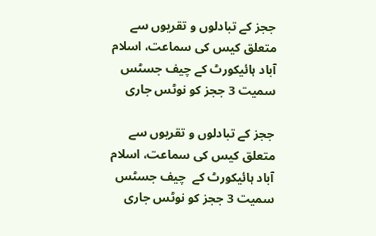ججز کے تبادلوں و تقریوں سے متعلق کیس کی سماعت، اسلام آباد ہائیکورٹ کے چیف جسٹس سمیت 3 ججز کو نوٹس جاری

ججز کے تبادلوں و تقریوں سے متعلق کیس کی سماعت، اسلام آباد ہائیکورٹ کے  چیف جسٹس سمیت 3 ججز کو نوٹس جاری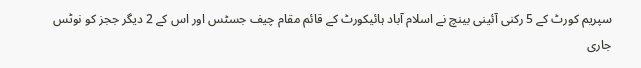سپریم کورٹ کے 5 رکنی آئینی بینچ نے اسلام آباد ہائیکورٹ کے قائم مقام چیف جسٹس اور اس کے 2 دیگر ججز کو نوٹس جاری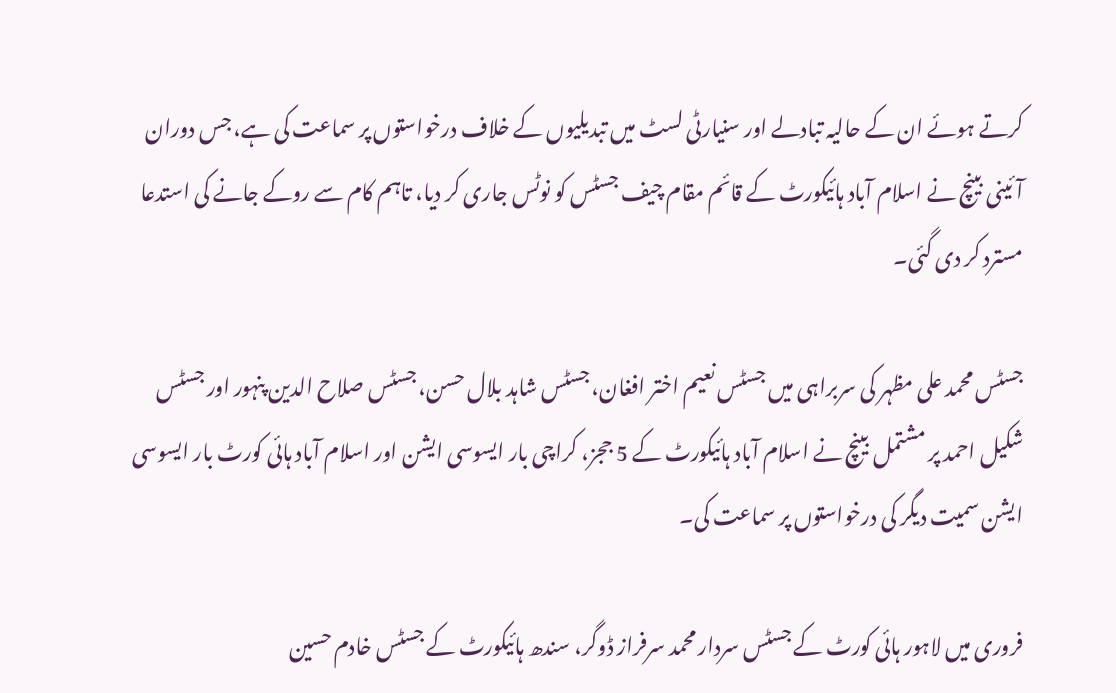کرتے ہوئے ان کے حالیہ تبادلے اور سنیارٹی لسٹ میں تبدیلیوں کے خلاف درخواستوں پر سماعت کی ہے، جس دوران آئینی بینچ نے اسلام آباد ہائیکورٹ کے قائم مقام چیف جسٹس کو نوٹس جاری کر دیا، تاہم کام سے روکے جانے کی استدعا مسترد کر دی گئی۔

جسٹس محمد علی مظہر کی سربراہی میں جسٹس نعیم اختر افغان، جسٹس شاہد بلال حسن، جسٹس صلاح الدین پنہور اور جسٹس شکیل احمد پر مشتمل بینچ نے اسلام آباد ہائیکورٹ کے 5 ججز، کراچی بار ایسوسی ایشن اور اسلام آباد ہائی کورٹ بار ایسوسی ایشن سمیت دیگر کی درخواستوں پر سماعت کی۔

فروری میں لاہور ہائی کورٹ کے جسٹس سردار محمد سرفراز ڈوگر، سندھ ہائیکورٹ کے جسٹس خادم حسین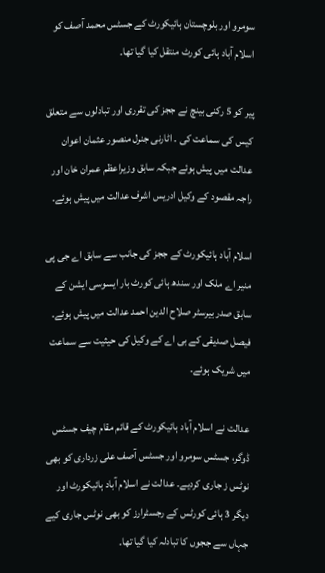سومرو اور بلوچستان ہائیکورٹ کے جسٹس محمد آصف کو اسلام آباد ہائی کورٹ منتقل کیا گیا تھا۔

پیر کو 5 رکنی بینچ نے ججز کی تقرری اور تبادلوں سے متعلق کیس کی سماعت کی ۔ اٹارنی جنرل منصور عثمان اعوان عدالت میں پیش ہوئے جبکہ سابق وزیراعظم عمران خان اور راجہ مقصود کے وکیل ادریس اشرف عدالت میں پیش ہوئے۔

اسلام آباد ہائیکورٹ کے ججز کی جانب سے سابق اے جی پی منیر اے ملک اور سندھ ہائی کورٹ بار ایسوسی ایشن کے سابق صدر بیرسٹر صلاح الدین احمد عدالت میں پیش ہوئے۔ فیصل صدیقی کے بی اے کے وکیل کی حیثیت سے سماعت میں شریک ہوئے۔

عدالت نے اسلام آباد ہائیکورٹ کے قائم مقام چیف جسٹس ڈوگر، جسٹس سومرو اور جسٹس آصف علی زرداری کو بھی نوٹس ز جاری کردیے۔ عدالت نے اسلام آباد ہائیکورٹ اور دیگر 3 ہائی کورٹس کے رجسٹرارز کو بھی نوٹس جاری کیے جہاں سے ججوں کا تبادلہ کیا گیا تھا۔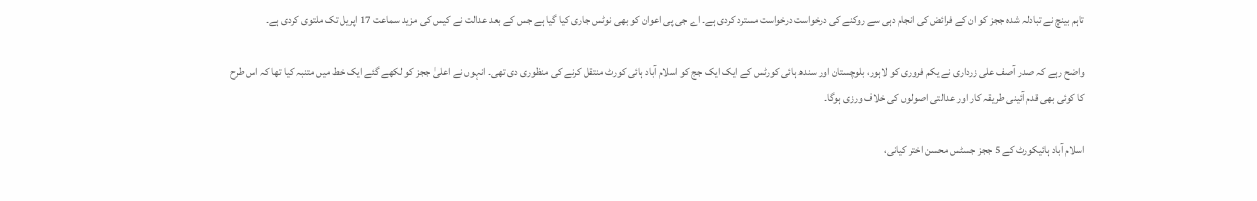تاہم بینچ نے تبادلہ شدہ ججز کو ان کے فرائض کی انجام دہی سے روکنے کی درخواست درخواست مسترد کردی ہے۔ اے جی پی اعوان کو بھی نوٹس جاری کیا گیا ہے جس کے بعد عدالت نے کیس کی مزید سماعت 17 اپریل تک ملتوی کردی ہے۔

واضح رہے کہ صدر آصف علی زرداری نے یکم فروری کو لاہور، بلوچستان اور سندھ ہائی کورٹس کے ایک ایک جج کو اسلام آباد ہائی کورٹ منتقل کرنے کی منظوری دی تھی۔ انہوں نے اعلیٰ ججز کو لکھے گئے ایک خط میں متنبہ کیا تھا کہ اس طرح کا کوئی بھی قدم آئینی طریقہ کار اور عدالتی اصولوں کی خلاف ورزی ہوگا۔

اسلام آباد ہائیکورٹ کے 5 ججز جسٹس محسن اختر کیانی،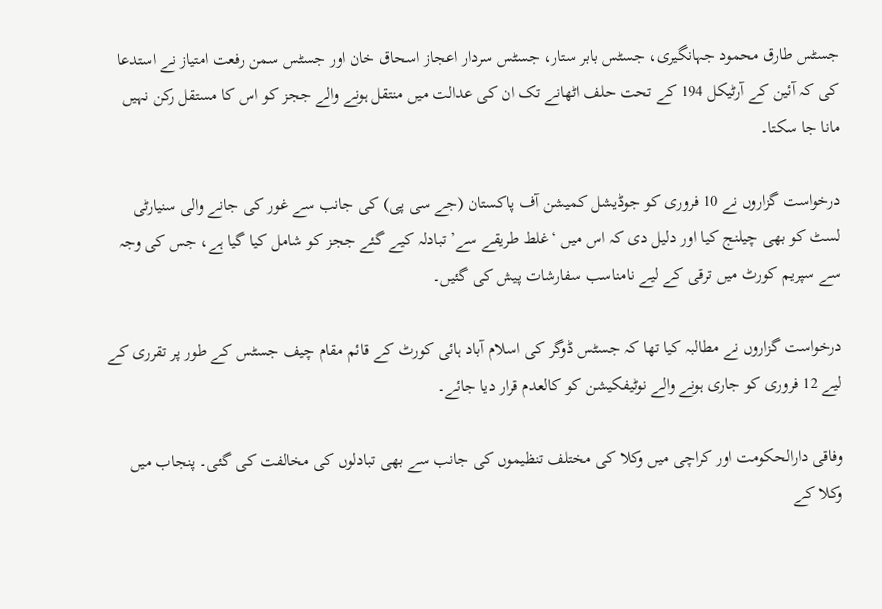جسٹس طارق محمود جہانگیری، جسٹس بابر ستار، جسٹس سردار اعجاز اسحاق خان اور جسٹس سمن رفعت امتیاز نے استدعا کی کہ آئین کے آرٹیکل 194 کے تحت حلف اٹھانے تک ان کی عدالت میں منتقل ہونے والے ججز کو اس کا مستقل رکن نہیں مانا جا سکتا۔

درخواست گزاروں نے 10 فروری کو جوڈیشل کمیشن آف پاکستان (جے سی پی) کی جانب سے غور کی جانے والی سنیارٹی لسٹ کو بھی چیلنج کیا اور دلیل دی کہ اس میں ‘غلط طریقے سے’ تبادلہ کیے گئے ججز کو شامل کیا گیا ہے، جس کی وجہ سے سپریم کورٹ میں ترقی کے لیے نامناسب سفارشات پیش کی گئیں۔

درخواست گزاروں نے مطالبہ کیا تھا کہ جسٹس ڈوگر کی اسلام آباد ہائی کورٹ کے قائم مقام چیف جسٹس کے طور پر تقرری کے لیے 12 فروری کو جاری ہونے والے نوٹیفکیشن کو کالعدم قرار دیا جائے۔

وفاقی دارالحکومت اور کراچی میں وکلا کی مختلف تنظیموں کی جانب سے بھی تبادلوں کی مخالفت کی گئی۔ پنجاب میں وکلا کے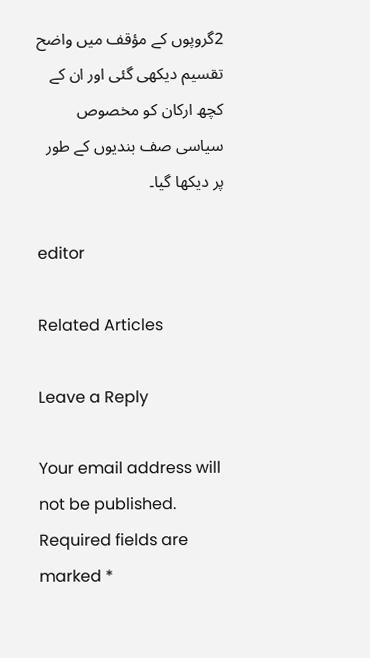2گروپوں کے مؤقف میں واضح تقسیم دیکھی گئی اور ان کے کچھ ارکان کو مخصوص سیاسی صف بندیوں کے طور پر دیکھا گیا۔

editor

Related Articles

Leave a Reply

Your email address will not be published. Required fields are marked *